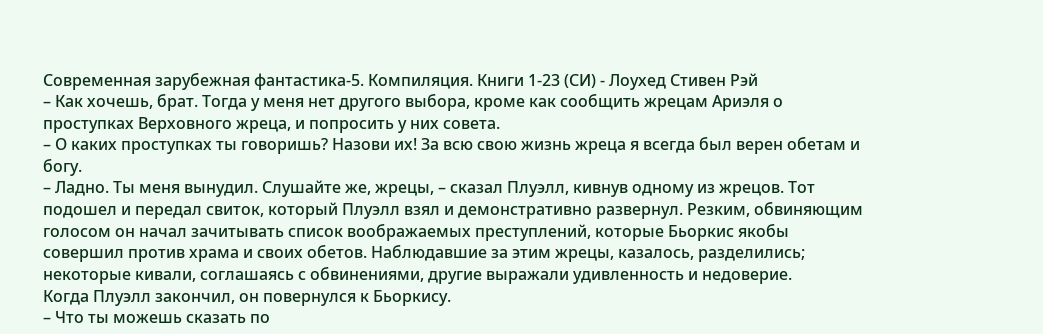Современная зарубежная фантастика-5. Компиляция. Книги 1-23 (СИ) - Лоухед Стивен Рэй
– Как хочешь, брат. Тогда у меня нет другого выбора, кроме как сообщить жрецам Ариэля о проступках Верховного жреца, и попросить у них совета.
– О каких проступках ты говоришь? Назови их! За всю свою жизнь жреца я всегда был верен обетам и богу.
– Ладно. Ты меня вынудил. Слушайте же, жрецы, – сказал Плуэлл, кивнув одному из жрецов. Тот подошел и передал свиток, который Плуэлл взял и демонстративно развернул. Резким, обвиняющим голосом он начал зачитывать список воображаемых преступлений, которые Бьоркис якобы совершил против храма и своих обетов. Наблюдавшие за этим жрецы, казалось, разделились; некоторые кивали, соглашаясь с обвинениями, другие выражали удивленность и недоверие.
Когда Плуэлл закончил, он повернулся к Бьоркису.
– Что ты можешь сказать по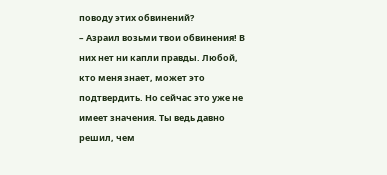поводу этих обвинений?
– Азраил возьми твои обвинения! В них нет ни капли правды. Любой, кто меня знает, может это подтвердить. Но сейчас это уже не имеет значения. Ты ведь давно решил, чем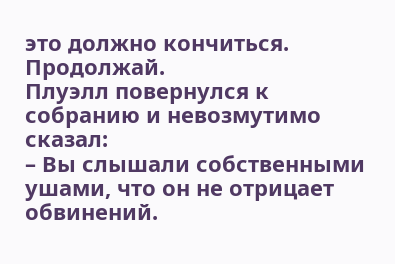это должно кончиться. Продолжай.
Плуэлл повернулся к собранию и невозмутимо сказал:
– Вы слышали собственными ушами, что он не отрицает обвинений.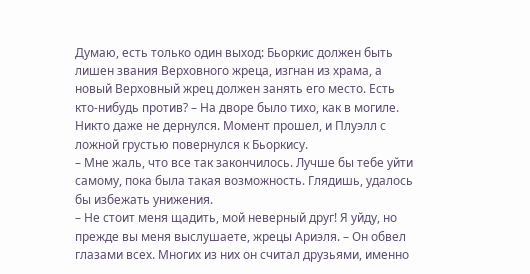Думаю, есть только один выход: Бьоркис должен быть лишен звания Верховного жреца, изгнан из храма, а новый Верховный жрец должен занять его место. Есть кто-нибудь против? – На дворе было тихо, как в могиле. Никто даже не дернулся. Момент прошел, и Плуэлл с ложной грустью повернулся к Бьоркису.
– Мне жаль, что все так закончилось. Лучше бы тебе уйти самому, пока была такая возможность. Глядишь, удалось бы избежать унижения.
– Не стоит меня щадить, мой неверный друг! Я уйду, но прежде вы меня выслушаете, жрецы Ариэля. – Он обвел глазами всех. Многих из них он считал друзьями, именно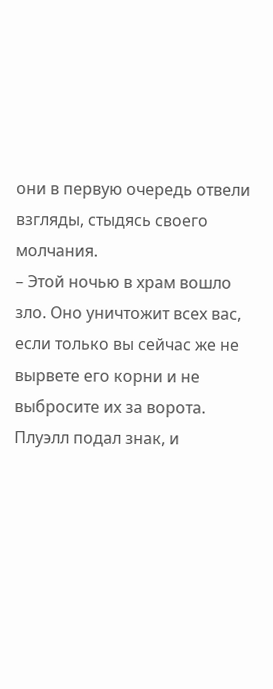они в первую очередь отвели взгляды, стыдясь своего молчания.
– Этой ночью в храм вошло зло. Оно уничтожит всех вас, если только вы сейчас же не вырвете его корни и не выбросите их за ворота.
Плуэлл подал знак, и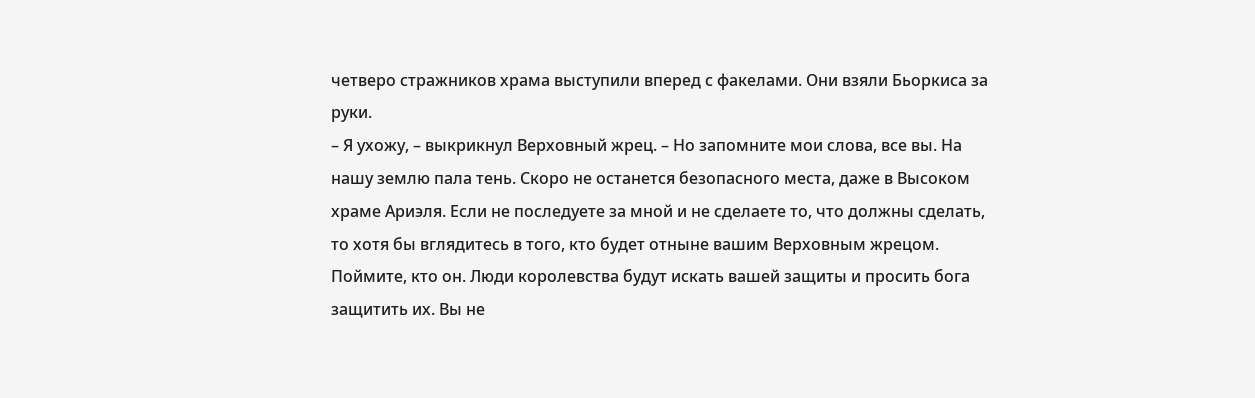четверо стражников храма выступили вперед с факелами. Они взяли Бьоркиса за руки.
– Я ухожу, – выкрикнул Верховный жрец. – Но запомните мои слова, все вы. На нашу землю пала тень. Скоро не останется безопасного места, даже в Высоком храме Ариэля. Если не последуете за мной и не сделаете то, что должны сделать, то хотя бы вглядитесь в того, кто будет отныне вашим Верховным жрецом. Поймите, кто он. Люди королевства будут искать вашей защиты и просить бога защитить их. Вы не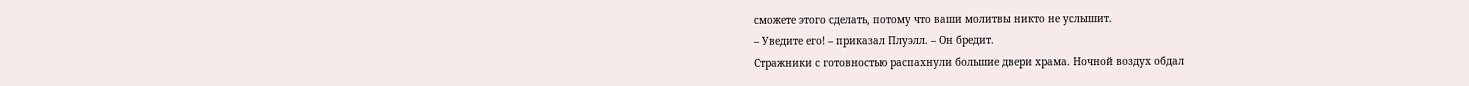сможете этого сделать, потому что ваши молитвы никто не услышит.
– Уведите его! – приказал Плуэлл. – Он бредит.
Стражники с готовностью распахнули большие двери храма. Ночной воздух обдал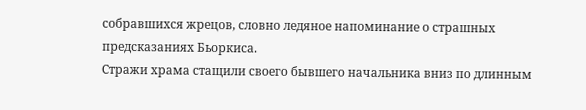собравшихся жрецов, словно ледяное напоминание о страшных предсказаниях Бьоркиса.
Стражи храма стащили своего бывшего начальника вниз по длинным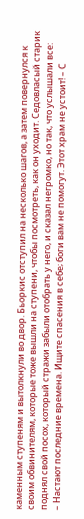каменным ступеням и вытолкнули во двор. Бьоркис отступил на несколько шагов, а затем повернулся к своим обвинителям, которые тоже вышли на ступени, чтобы посмотреть, как он уходит. Седовласый старик поднял свой посох, который стражи забыли отобрать у него, и сказал негромко, но так, что услышали все:
– Настают последние времена. Ищите спасения в себе; боги вам не помогут. Этот храм не устоит! – С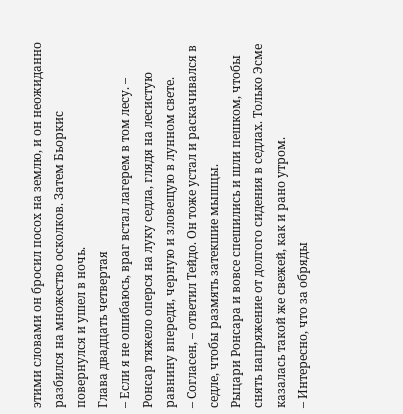этими словами он бросил посох на землю, и он неожиданно разбился на множество осколков. Затем Бьоркис повернулся и ушел в ночь.
Глава двадцать четвертая
– Если я не ошибаюсь, враг встал лагерем в том лесу. – Ронсар тяжело оперся на луку седла, глядя на лесистую равнину впереди, черную и зловещую в лунном свете.
– Согласен, – ответил Тейдо. Он тоже устал и раскачивался в седле, чтобы размять затекшие мышцы.
Рыцари Ронсара и вовсе спешились и шли пешком, чтобы снять напряжение от долгого сидения в седлах. Только Эсме казалась такой же свежей, как и рано утром.
– Интересно, что за обряды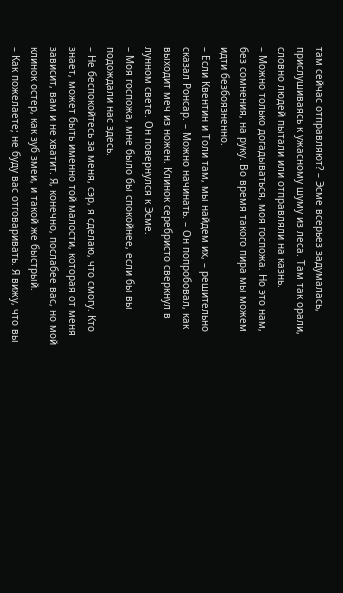там сейчас отправляют? – Эсме всерьез задумалась, прислушиваясь к ужасному шуму из леса. Там так орали, словно людей пытали или отправляли на казнь.
– Можно только догадываться, моя госпожа. Но это нам, без сомнения, на руку. Во время такого пира мы можем идти безбоязненно.
– Если Квентин и Толи там, мы найдем их, – решительно сказал Ронсар. – Можно начинать. – Он попробовал, как выходит меч из ножен. Клинок серебристо сверкнул в лунном свете. Он повернулся к Эсме.
– Моя госпожа, мне было бы спокойнее, если бы вы подождали нас здесь.
– Не беспокойтесь за меня, сэр, я сделаю, что смогу. Кто знает, может быть именно той малости, которая от меня зависит, вам и не хватит. Я, конечно, послабее вас, но мой клинок остер, как зуб змеи, и такой же быстрый.
– Как пожелаете; не буду вас отговаривать. Я вижу, что вы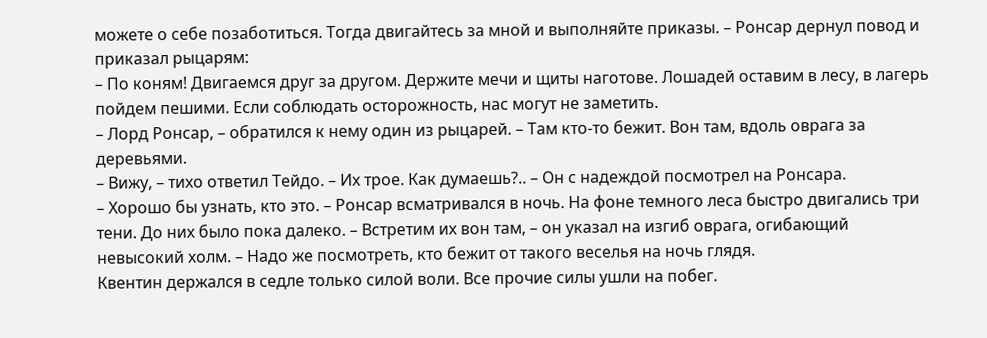можете о себе позаботиться. Тогда двигайтесь за мной и выполняйте приказы. – Ронсар дернул повод и приказал рыцарям:
– По коням! Двигаемся друг за другом. Держите мечи и щиты наготове. Лошадей оставим в лесу, в лагерь пойдем пешими. Если соблюдать осторожность, нас могут не заметить.
– Лорд Ронсар, – обратился к нему один из рыцарей. – Там кто-то бежит. Вон там, вдоль оврага за деревьями.
– Вижу, – тихо ответил Тейдо. – Их трое. Как думаешь?.. – Он с надеждой посмотрел на Ронсара.
– Хорошо бы узнать, кто это. – Ронсар всматривался в ночь. На фоне темного леса быстро двигались три тени. До них было пока далеко. – Встретим их вон там, – он указал на изгиб оврага, огибающий невысокий холм. – Надо же посмотреть, кто бежит от такого веселья на ночь глядя.
Квентин держался в седле только силой воли. Все прочие силы ушли на побег.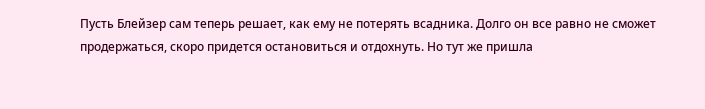Пусть Блейзер сам теперь решает, как ему не потерять всадника. Долго он все равно не сможет продержаться, скоро придется остановиться и отдохнуть. Но тут же пришла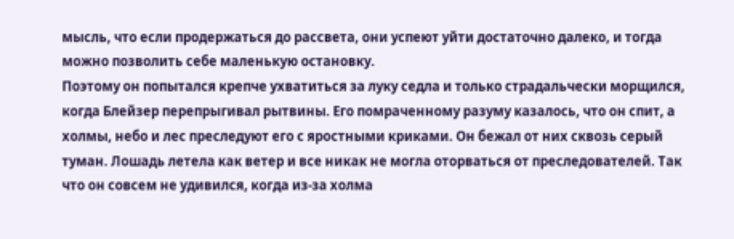мысль, что если продержаться до рассвета, они успеют уйти достаточно далеко, и тогда можно позволить себе маленькую остановку.
Поэтому он попытался крепче ухватиться за луку седла и только страдальчески морщился, когда Блейзер перепрыгивал рытвины. Его помраченному разуму казалось, что он спит, а холмы, небо и лес преследуют его с яростными криками. Он бежал от них сквозь серый туман. Лошадь летела как ветер и все никак не могла оторваться от преследователей. Так что он совсем не удивился, когда из-за холма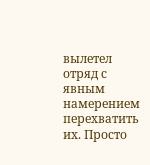вылетел отряд с явным намерением перехватить их. Просто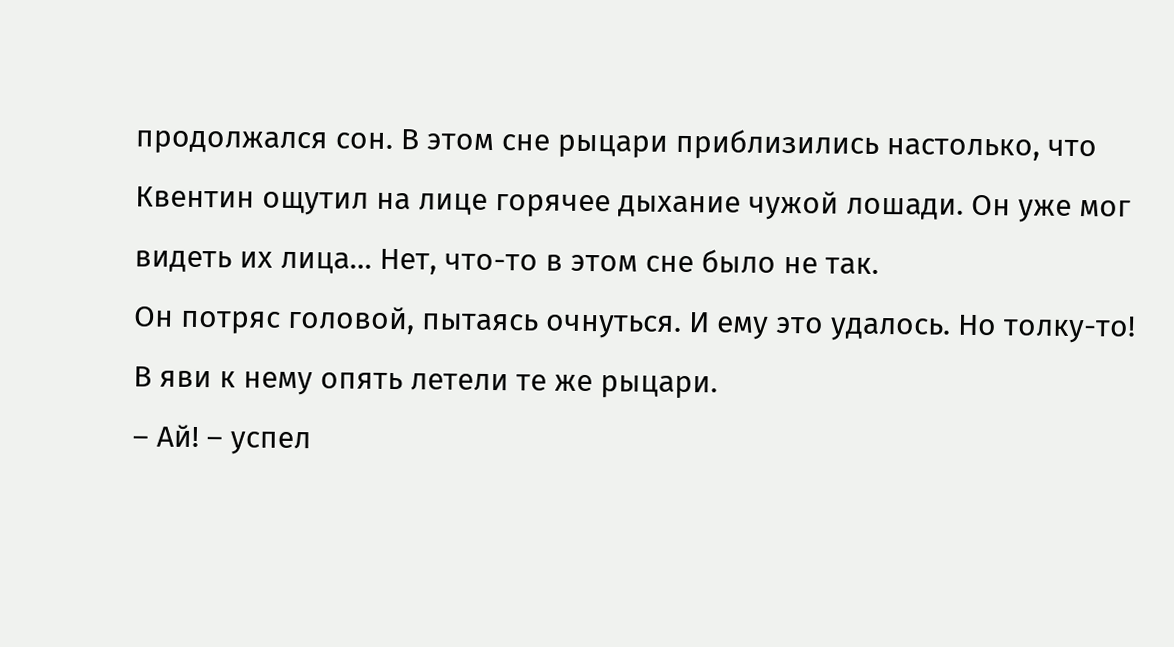продолжался сон. В этом сне рыцари приблизились настолько, что Квентин ощутил на лице горячее дыхание чужой лошади. Он уже мог видеть их лица… Нет, что-то в этом сне было не так.
Он потряс головой, пытаясь очнуться. И ему это удалось. Но толку-то! В яви к нему опять летели те же рыцари.
– Ай! – успел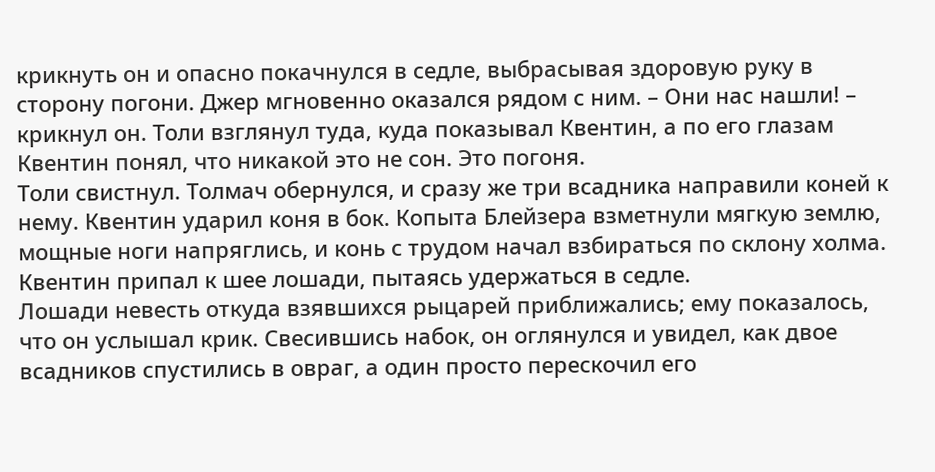крикнуть он и опасно покачнулся в седле, выбрасывая здоровую руку в сторону погони. Джер мгновенно оказался рядом с ним. – Они нас нашли! – крикнул он. Толи взглянул туда, куда показывал Квентин, а по его глазам Квентин понял, что никакой это не сон. Это погоня.
Толи свистнул. Толмач обернулся, и сразу же три всадника направили коней к нему. Квентин ударил коня в бок. Копыта Блейзера взметнули мягкую землю, мощные ноги напряглись, и конь с трудом начал взбираться по склону холма. Квентин припал к шее лошади, пытаясь удержаться в седле.
Лошади невесть откуда взявшихся рыцарей приближались; ему показалось, что он услышал крик. Свесившись набок, он оглянулся и увидел, как двое всадников спустились в овраг, а один просто перескочил его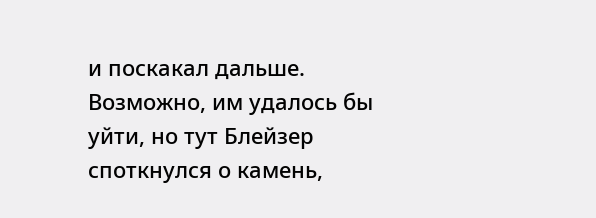и поскакал дальше. Возможно, им удалось бы уйти, но тут Блейзер споткнулся о камень,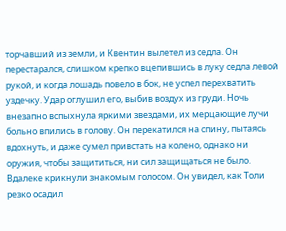торчавший из земли, и Квентин вылетел из седла. Он перестарался, слишком крепко вцепившись в луку седла левой рукой, и когда лошадь повело в бок, не успел перехватить уздечку. Удар оглушил его, выбив воздух из груди. Ночь внезапно вспыхнула яркими звездами, их мерцающие лучи больно впились в голову. Он перекатился на спину, пытаясь вдохнуть, и даже сумел привстать на колено, однако ни оружия, чтобы защититься, ни сил защищаться не было. Вдалеке крикнули знакомым голосом. Он увидел, как Толи резко осадил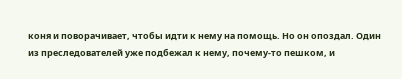коня и поворачивает, чтобы идти к нему на помощь. Но он опоздал. Один из преследователей уже подбежал к нему, почему-то пешком, и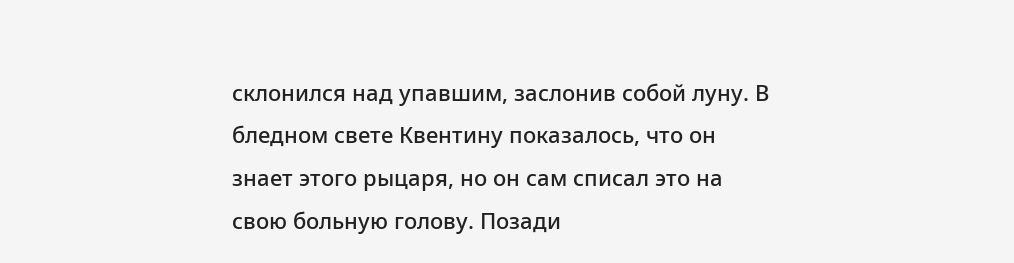склонился над упавшим, заслонив собой луну. В бледном свете Квентину показалось, что он знает этого рыцаря, но он сам списал это на свою больную голову. Позади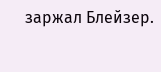заржал Блейзер.